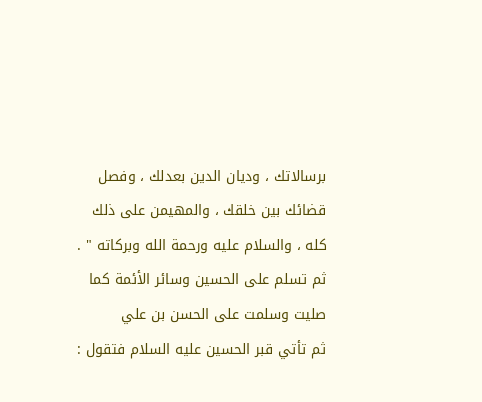برسالاتك ، وديان الدين بعدلك ، وفصل قضائك بين خلقك ، والمهيمن على ذلك
كله ، والسلام عليه ورحمة الله وبركاته " .
ثم تسلم على الحسين وسائر الأئمة كما صليت وسلمت على الحسن بن علي
ثم تأتي قبر الحسين عليه السلام فتقول :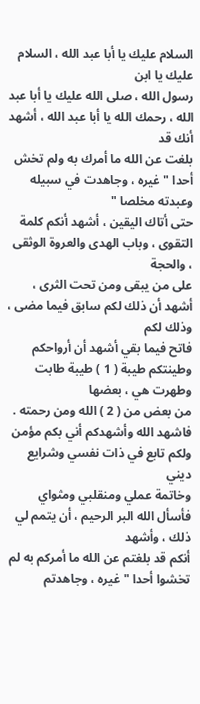السلام عليك يا أبا عبد الله ، السلام عليك يا ابن
رسول الله ، صلى الله عليك يا أبا عبد الله ، رحمك الله يا أبا عبد الله ، أشهد أنك قد
بلغت عن الله ما أمرك به ولم تخش أحدا " غيره ، وجاهدت في سبيله وعبدته مخلصا "
حتى أتاك اليقين ، أشهد أنكم كلمة التقوى ، وباب الهدى والعروة الوثقى ، والحجة
على من يبقى ومن تحت الثرى ، أشهد أن ذلك لكم سابق فيما مضى ، وذلك لكم
فاتح فيما بقي أشهد أن أرواحكم وطينتكم طيبة ( 1 ) طيبة طابت وطهرت هي ، بعضها
من بعض من ( 2 ) الله ومن رحمته .
فاشهد الله وأشهدكم أني بكم مؤمن ولكم تابع في ذات نفسي وشرايع ديني
وخاتمة عملي ومنقلبي ومثواي فأسأل الله البر الرحيم ، أن يتمم لي ذلك ، وأشهد
أنكم قد بلغتم عن الله ما أمركم به لم تخشوا أحدا " غيره ، وجاهدتم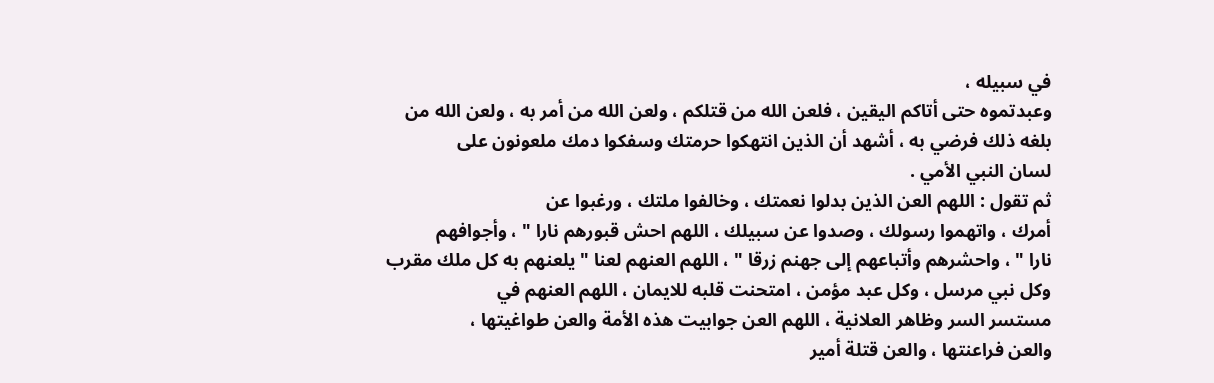في سبيله ،
وعبدتموه حتى أتاكم اليقين ، فلعن الله من قتلكم ، ولعن الله من أمر به ، ولعن الله من
بلغه ذلك فرضي به ، أشهد أن الذين انتهكوا حرمتك وسفكوا دمك ملعونون على
لسان النبي الأمي .
ثم تقول : اللهم العن الذين بدلوا نعمتك ، وخالفوا ملتك ، ورغبوا عن
أمرك ، واتهموا رسولك ، وصدوا عن سبيلك ، اللهم احش قبورهم نارا " ، وأجوافهم
نارا " ، واحشرهم وأتباعهم إلى جهنم زرقا " ، اللهم العنهم لعنا " يلعنهم به كل ملك مقرب
وكل نبي مرسل ، وكل عبد مؤمن ، امتحنت قلبه للايمان ، اللهم العنهم في
مستسر السر وظاهر العلانية ، اللهم العن جوابيت هذه الأمة والعن طواغيتها ،
والعن فراعنتها ، والعن قتلة أمير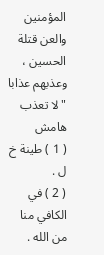المؤمنين والعن قتلة الحسين ، وعذبهم عذابا " لا تعذب
هامش
( 1 ) طينة خ ل .
( 2 ) في الكافي منا من الله .